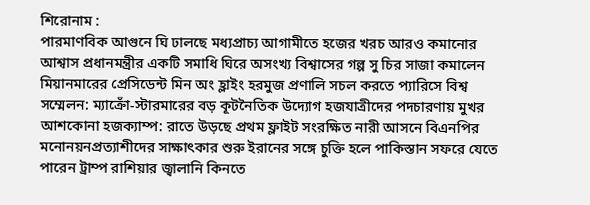শিরোনাম :
পারমাণবিক আগুনে ঘি ঢালছে মধ্যপ্রাচ্য আগামীতে হজের খরচ আরও কমানোর আশ্বাস প্রধানমন্ত্রীর একটি সমাধি ঘিরে অসংখ্য বিশ্বাসের গল্প সু চির সাজা কমালেন মিয়ানমারের প্রেসিডেন্ট মিন অং হ্লাইং হরমুজ প্রণালি সচল করতে প্যারিসে বিশ্ব সম্মেলন: ম্যাক্রোঁ-স্টারমারের বড় কূটনৈতিক উদ্যোগ হজযাত্রীদের পদচারণায় মুখর আশকোনা হজক্যাম্প: রাতে উড়ছে প্রথম ফ্লাইট সংরক্ষিত নারী আসনে বিএনপির মনোনয়নপ্রত্যাশীদের সাক্ষাৎকার শুরু ইরানের সঙ্গে চুক্তি হলে পাকিস্তান সফরে যেতে পারেন ট্রাম্প রাশিয়ার জ্বালানি কিনতে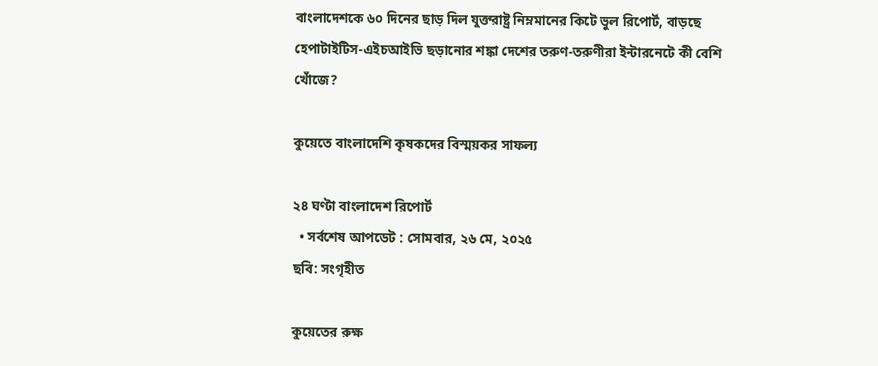বাংলাদেশকে ৬০ দিনের ছাড় দিল যুক্তরাষ্ট্র নিম্নমানের কিটে ভুল রিপোর্ট, বাড়ছে হেপাটাইটিস-এইচআইভি ছড়ানোর শঙ্কা দেশের তরুণ-তরুণীরা ইন্টারনেটে কী বেশি খোঁজে?

কুয়েতে বাংলাদেশি কৃষকদের বিস্ময়কর সাফল্য

২৪ ঘণ্টা বাংলাদেশ রিপোর্ট
  • সর্বশেষ আপডেট : সোমবার, ২৬ মে, ২০২৫
ছবি: সংগৃহীত

কুয়েতের রুক্ষ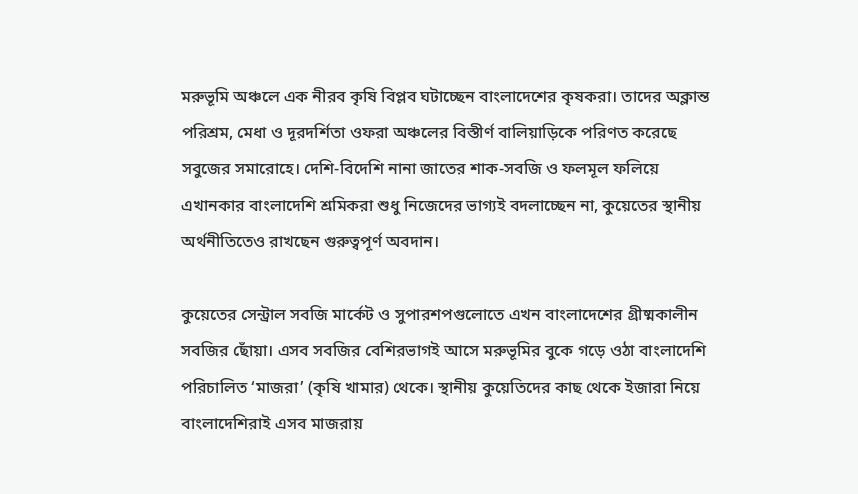মরুভূমি অঞ্চলে এক নীরব কৃষি বিপ্লব ঘটাচ্ছেন বাংলাদেশের কৃষকরা। তাদের অক্লান্ত পরিশ্রম, মেধা ও দূরদর্শিতা ওফরা অঞ্চলের বিস্তীর্ণ বালিয়াড়িকে পরিণত করেছে সবুজের সমারোহে। দেশি-বিদেশি নানা জাতের শাক-সবজি ও ফলমূল ফলিয়ে এখানকার বাংলাদেশি শ্রমিকরা শুধু নিজেদের ভাগ্যই বদলাচ্ছেন না, কুয়েতের স্থানীয় অর্থনীতিতেও রাখছেন গুরুত্বপূর্ণ অবদান।

কুয়েতের সেন্ট্রাল সবজি মার্কেট ও সুপারশপগুলোতে এখন বাংলাদেশের গ্রীষ্মকালীন সবজির ছোঁয়া। এসব সবজির বেশিরভাগই আসে মরুভূমির বুকে গড়ে ওঠা বাংলাদেশি পরিচালিত ‘মাজরা’ (কৃষি খামার) থেকে। স্থানীয় কুয়েতিদের কাছ থেকে ইজারা নিয়ে বাংলাদেশিরাই এসব মাজরায়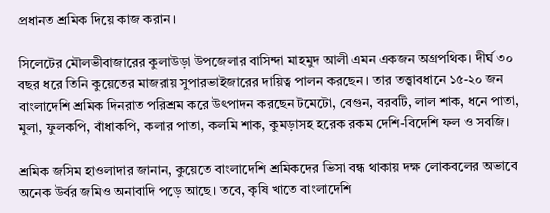প্রধানত শ্রমিক দিয়ে কাজ করান।

সিলেটের মৌলভীবাজারের কুলাউড়া উপজেলার বাসিন্দা মাহমুদ আলী এমন একজন অগ্রপথিক। দীর্ঘ ৩০ বছর ধরে তিনি কুয়েতের মাজরায় সুপারভাইজারের দায়িত্ব পালন করছেন। তার তত্ত্বাবধানে ১৫-২০ জন বাংলাদেশি শ্রমিক দিনরাত পরিশ্রম করে উৎপাদন করছেন টমেটো, বেগুন, বরবটি, লাল শাক, ধনে পাতা, মুলা, ফুলকপি, বাঁধাকপি, কলার পাতা, কলমি শাক, কুমড়াসহ হরেক রকম দেশি-বিদেশি ফল ও সবজি।

শ্রমিক জসিম হাওলাদার জানান, কুয়েতে বাংলাদেশি শ্রমিকদের ভিসা বন্ধ থাকায় দক্ষ লোকবলের অভাবে অনেক উর্বর জমিও অনাবাদি পড়ে আছে। তবে, কৃষি খাতে বাংলাদেশি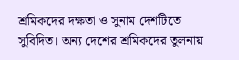শ্রমিকদের দক্ষতা ও সুনাম দেশটিতে সুবিদিত। অন্য দেশের শ্রমিকদের তুলনায়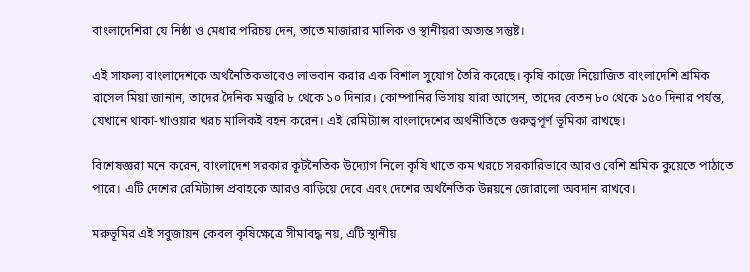বাংলাদেশিরা যে নিষ্ঠা ও মেধার পরিচয় দেন, তাতে মাজারার মালিক ও স্থানীয়রা অত্যন্ত সন্তুষ্ট।

এই সাফল্য বাংলাদেশকে অর্থনৈতিকভাবেও লাভবান করার এক বিশাল সুযোগ তৈরি করেছে। কৃষি কাজে নিয়োজিত বাংলাদেশি শ্রমিক রাসেল মিয়া জানান, তাদের দৈনিক মজুরি ৮ থেকে ১০ দিনার। কোম্পানির ভিসায় যারা আসেন, তাদের বেতন ৮০ থেকে ১৫০ দিনার পর্যন্ত, যেখানে থাকা-খাওয়ার খরচ মালিকই বহন করেন। এই রেমিট্যান্স বাংলাদেশের অর্থনীতিতে গুরুত্বপূর্ণ ভূমিকা রাখছে।

বিশেষজ্ঞরা মনে করেন, বাংলাদেশ সরকার কূটনৈতিক উদ্যোগ নিলে কৃষি খাতে কম খরচে সরকারিভাবে আরও বেশি শ্রমিক কুয়েতে পাঠাতে পারে। এটি দেশের রেমিট্যান্স প্রবাহকে আরও বাড়িয়ে দেবে এবং দেশের অর্থনৈতিক উন্নয়নে জোরালো অবদান রাখবে।

মরুভূমির এই সবুজায়ন কেবল কৃষিক্ষেত্রে সীমাবদ্ধ নয়, এটি স্থানীয়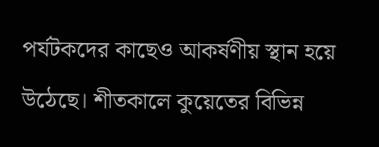পর্যটকদের কাছেও আকর্ষণীয় স্থান হয়ে উঠেছে। শীতকালে কুয়েতের বিভিন্ন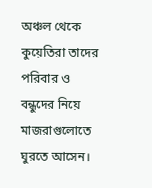অঞ্চল থেকে কুয়েতিরা তাদের পরিবার ও বন্ধুদের নিয়ে মাজরাগুলোতে ঘুরতে আসেন।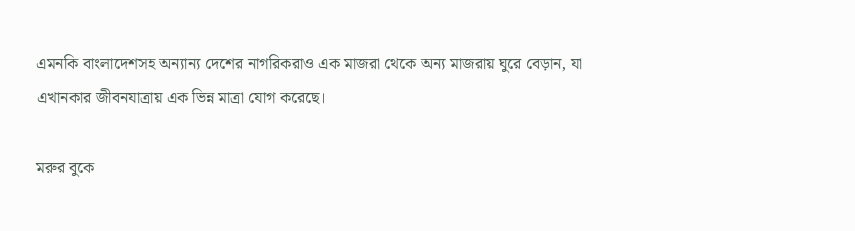এমনকি বাংলাদেশসহ অন্যান্য দেশের নাগরিকরাও এক মাজরা থেকে অন্য মাজরায় ঘুরে বেড়ান, যা এখানকার জীবনযাত্রায় এক ভিন্ন মাত্রা যোগ করেছে।

মরুর বুকে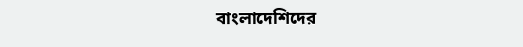বাংলাদেশিদের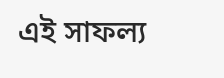এই সাফল্য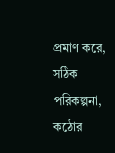প্রমাণ করে, সঠিক পরিকল্পনা, কঠোর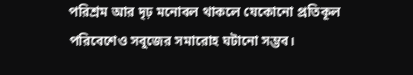পরিশ্রম আর দৃঢ় মনোবল থাকলে যেকোনো প্রতিকূল পরিবেশেও সবুজের সমারোহ ঘটানো সম্ভব।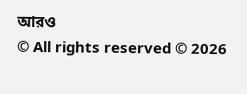আরও
© All rights reserved © 2026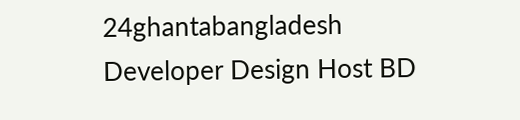24ghantabangladesh
Developer Design Host BD